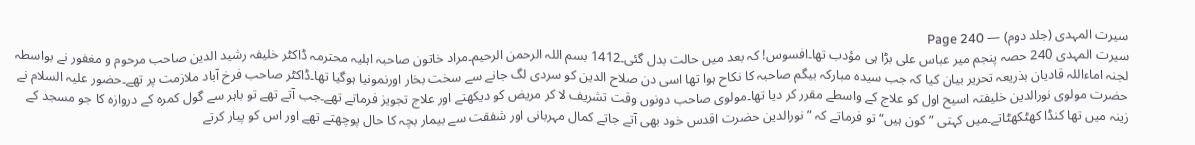سیرت المہدی (جلد دوم) — Page 240
سیرت المہدی 240 حصہ پنجم میر عباس علی بڑا ہی مؤدب تھا۔افسوس! کہ بعد میں حالت بدل گئی۔1412 بسم اللہ الرحمن الرحیم۔مراد خاتون صاحبہ اہلیہ محترمہ ڈاکٹر خلیفہ رشید الدین صاحب مرحوم و مغفور نے بواسطہ لجنہ اماءاللہ قادیان بذریعہ تحریر بیان کیا کہ جب سیدہ مبارکہ بیگم صاحبہ کا نکاح ہوا تھا اسی دن صلاح الدین کو سردی لگ جانے سے سخت بخار اورنمونیا ہوگیا تھا۔ڈاکٹر صاحب فرخ آباد ملازمت پر تھے۔حضور علیہ السلام نے حضرت مولوی نورالدین خلیفتہ اسیح اول کو علاج کے واسطے مقرر کر دیا تھا۔مولوی صاحب دونوں وقت تشریف لا کر مریض کو دیکھتے اور علاج تجویز فرماتے تھے۔جب آتے تھے تو باہر سے گول کمرہ کے دروازہ کا جو مسجد کے زینہ میں تھا کنڈا کھٹکھٹاتے۔میں کہتی ” کون ہیں“ تو فرماتے کہ ”نورالدین حضرت اقدس خود بھی آتے جاتے کمال مہربانی اور شفقت سے بیمار بچہ کا حال پوچھتے تھے اور اس کو پیار کرتے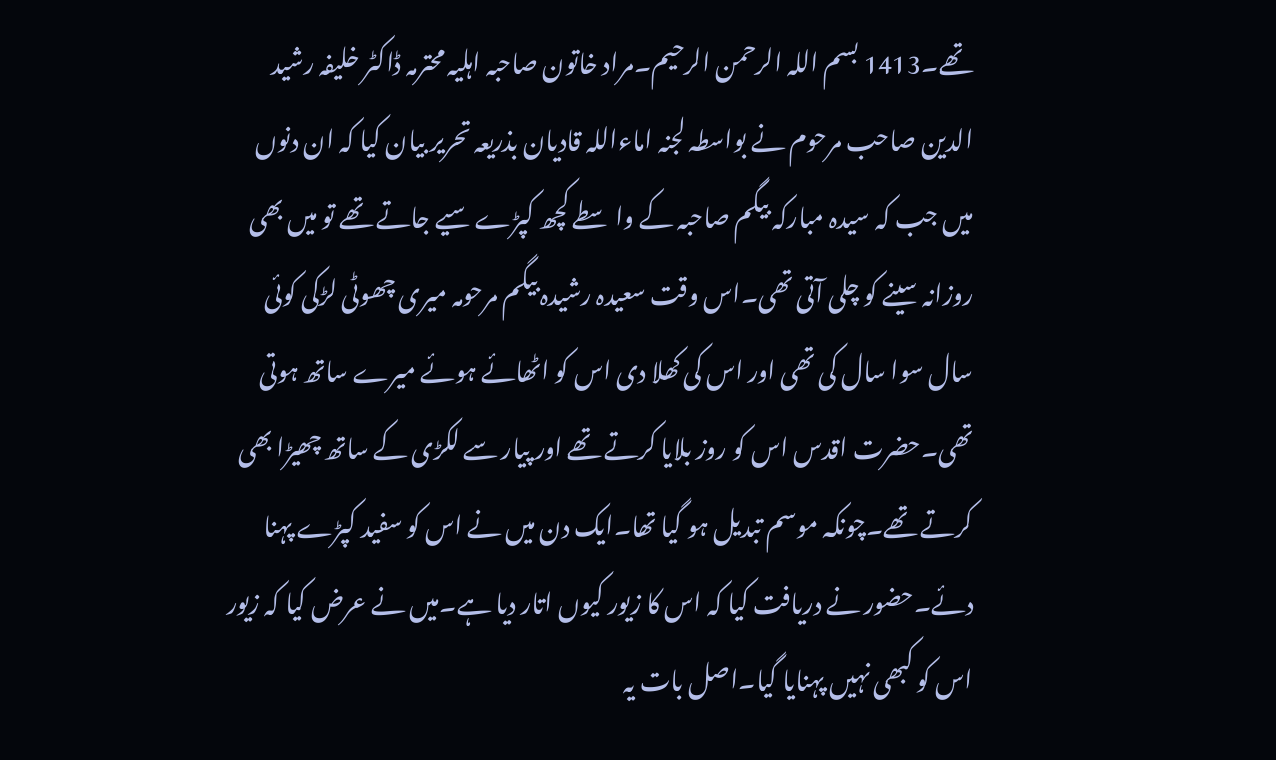تھے۔1413 بسم اللہ الرحمن الرحیم۔مراد خاتون صاحبہ اہلیہ محترمہ ڈاکٹر خلیفہ رشید الدین صاحب مرحوم نے بواسطہ لجنہ اماءاللہ قادیان بذریعہ تحریر بیان کیا کہ ان دنوں میں جب کہ سیدہ مبارکہ بیگم صاحبہ کے واسطے کچھ کپڑے سیے جاتے تھے تو میں بھی روزانہ سینے کو چلی آتی تھی۔اس وقت سعیدہ رشیدہ بیگم مرحومہ میری چھوٹی لڑکی کوئی سال سوا سال کی تھی اور اس کی کھلا دی اس کو اٹھائے ہوئے میرے ساتھ ہوتی تھی۔حضرت اقدس اس کو روز بلایا کرتے تھے اور پیار سے لکڑی کے ساتھ چھیڑا بھی کرتے تھے۔چونکہ موسم تبدیل ہو گیا تھا۔ایک دن میں نے اس کو سفید کپڑے پہنا دئے۔حضور نے دریافت کیا کہ اس کا زیور کیوں اتار دیا ہے۔میں نے عرض کیا کہ زیور اس کو کبھی نہیں پہنایا گیا۔اصل بات یہ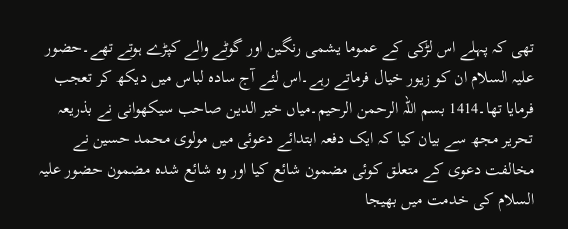تھی کہ پہلے اس لڑکی کے عموما یشمی رنگین اور گوٹے والے کپڑے ہوتے تھے۔حضور علیہ السلام ان کو زیور خیال فرماتے رہے۔اس لئے آج سادہ لباس میں دیکھ کر تعجب فرمایا تھا۔1414 بسم اللہ الرحمن الرحیم۔میاں خیر الدین صاحب سیکھوانی نے بذریعہ تحریر مجھ سے بیان کیا کہ ایک دفعہ ابتدائے دعوئی میں مولوی محمد حسین نے مخالفت دعوی کے متعلق کوئی مضمون شائع کیا اور وہ شائع شدہ مضمون حضور علیہ السلام کی خدمت میں بھیجا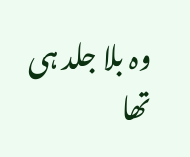وہ بلا جلد ہی تھا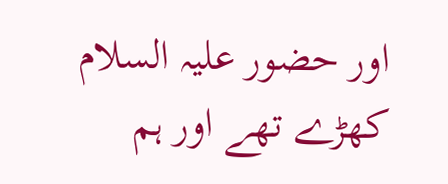اور حضور علیہ السلام کھڑے تھے اور ہم